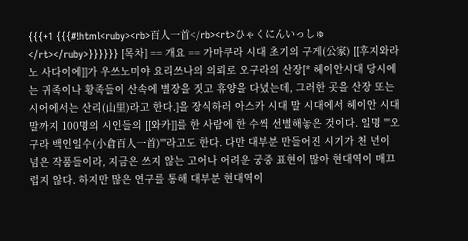{{{+1 {{{#!html<ruby><rb>百人一首</rb><rt>ひゃくにんいっしゅ</rt></ruby>}}}}}} [목차] == 개요 == 가마쿠라 시대 초기의 구게(公家) [[후지와라노 사다이에]]가 우쓰노미야 요리쓰나의 의뢰로 오구라의 산장[* 헤이안시대 당시에는 귀족이나 황족들이 산속에 별장을 짓고 휴양을 다녔는데, 그러한 곳을 산장 또는 시어에서는 산리(山里)라고 한다.]을 장식하러 아스카 시대 말 시대에서 헤이안 시대 말까지 100명의 시인들의 [[와카]]를 한 사람에 한 수씩 선별해놓은 것이다. 일명 '''오구라 백인일수(小倉百人一首)'''라고도 한다. 다만 대부분 만들어진 시기가 천 년이 넘은 작품들이라, 지금은 쓰지 않는 고어나 어려운 궁중 표현이 많아 현대역이 매끄럽지 않다. 하지만 많은 연구를 통해 대부분 현대역이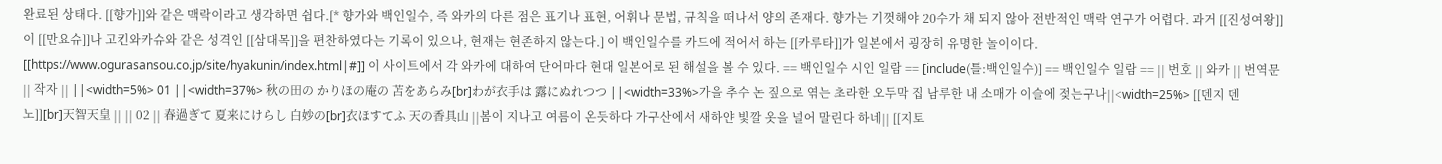완료된 상태다. [[향가]]와 같은 맥락이라고 생각하면 쉽다.[* 향가와 백인일수, 즉 와카의 다른 점은 표기나 표현, 어휘나 문법, 규칙을 떠나서 양의 존재다. 향가는 기껏해야 20수가 채 되지 않아 전반적인 맥락 연구가 어렵다. 과거 [[진성여왕]]이 [[만요슈]]나 고킨와카슈와 같은 성격인 [[삼대목]]을 편찬하였다는 기록이 있으나, 현재는 현존하지 않는다.] 이 백인일수를 카드에 적어서 하는 [[카루타]]가 일본에서 굉장히 유명한 놀이이다. [[https://www.ogurasansou.co.jp/site/hyakunin/index.html|#]] 이 사이트에서 각 와카에 대하여 단어마다 현대 일본어로 된 해설을 볼 수 있다. == 백인일수 시인 일람 == [include(틀:백인일수)] == 백인일수 일람 == || 번호 || 와카 || 번역문 || 작자 || ||<width=5%> 01 ||<width=37%> 秋の田の かりほの庵の 苫をあらみ[br]わが衣手は 露にぬれつつ ||<width=33%>가을 추수 논 짚으로 엮는 초라한 오두막 집 남루한 내 소매가 이슬에 젖는구나||<width=25%> [[덴지 덴노]][br]天智天皇 || || 02 || 春過ぎて 夏来にけらし 白妙の[br]衣ほすてふ 天の香具山 ||봄이 지나고 여름이 온듯하다 가구산에서 새하얀 빛깔 옷을 널어 말린다 하네|| [[지토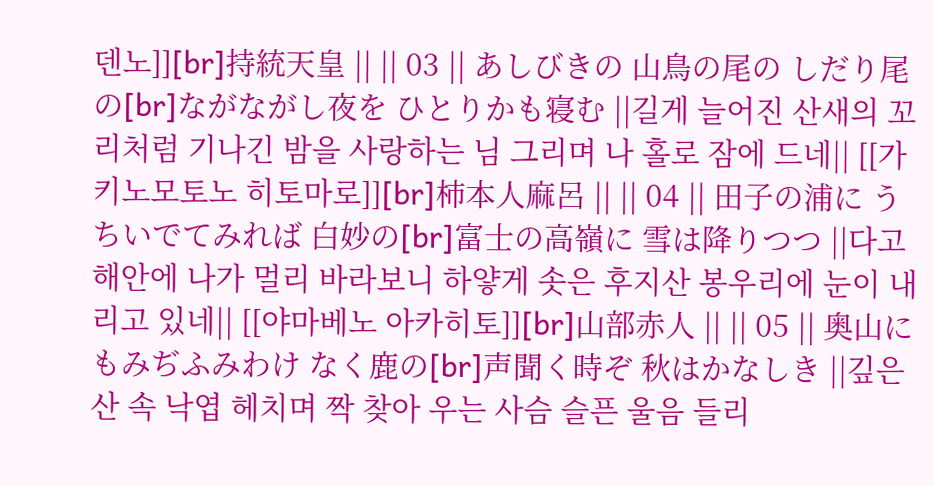덴노]][br]持統天皇 || || 03 || あしびきの 山鳥の尾の しだり尾の[br]ながながし夜を ひとりかも寝む ||길게 늘어진 산새의 꼬리처럼 기나긴 밤을 사랑하는 님 그리며 나 홀로 잠에 드네|| [[가키노모토노 히토마로]][br]柿本人麻呂 || || 04 || 田子の浦に うちいでてみれば 白妙の[br]富士の高嶺に 雪は降りつつ ||다고 해안에 나가 멀리 바라보니 하얗게 솟은 후지산 봉우리에 눈이 내리고 있네|| [[야마베노 아카히토]][br]山部赤人 || || 05 || 奥山に もみぢふみわけ なく鹿の[br]声聞く時ぞ 秋はかなしき ||깊은 산 속 낙엽 헤치며 짝 찾아 우는 사슴 슬픈 울음 들리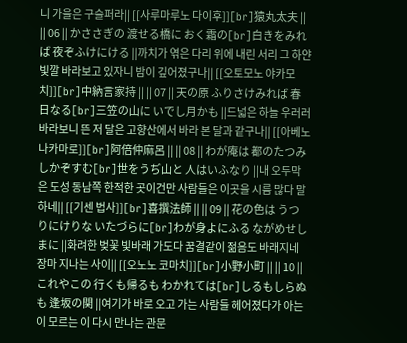니 가을은 구슬퍼라|| [[사루마루노 다이후]][br]猿丸太夫 || || 06 || かささぎの 渡せる橋に おく霜の[br]白きをみれば 夜ぞふけにける ||까치가 엮은 다리 위에 내린 서리 그 하얀 빛깔 바라보고 있자니 밤이 깊어졌구나|| [[오토모노 야카모치]][br]中納言家持 || || 07 || 天の原 ふりさけみれば 春日なる[br]三笠の山に いでし月かも ||드넓은 하늘 우러러 바라보니 뜬 저 달은 고향산에서 바라 본 달과 같구나|| [[아베노 나카마로]][br]阿倍仲麻呂 || || 08 || わが庵は 都のたつみ しかぞすむ[br]世をうぢ山と 人はいふなり ||내 오두막은 도성 동남쪽 한적한 곳이건만 사람들은 이곳을 시름 많다 말하네|| [[기센 법사]][br]喜撰法師 || || 09 || 花の色は うつりにけりな いたづらに[br]わが身よにふる ながめせしまに ||화려한 벚꽃 빛바래 가도다 꿈결같이 젊음도 바래지네 장마 지나는 사이|| [[오노노 코마치]][br]小野小町 || || 10 || これやこの 行くも帰るも わかれては[br]しるもしらぬも 逢坂の関 ||여기가 바로 오고 가는 사람들 헤어졌다가 아는 이 모르는 이 다시 만나는 관문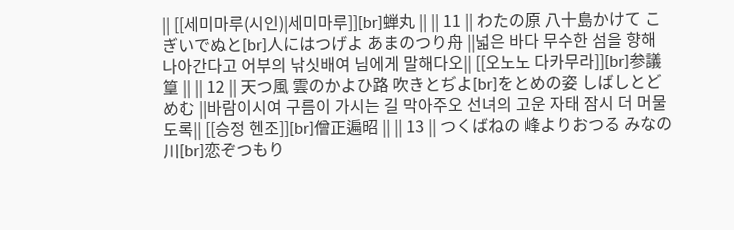|| [[세미마루(시인)|세미마루]][br]蝉丸 || || 11 || わたの原 八十島かけて こぎいでぬと[br]人にはつげよ あまのつり舟 ||넓은 바다 무수한 섬을 향해 나아간다고 어부의 낚싯배여 님에게 말해다오|| [[오노노 다카무라]][br]参議篁 || || 12 || 天つ風 雲のかよひ路 吹きとぢよ[br]をとめの姿 しばしとどめむ ||바람이시여 구름이 가시는 길 막아주오 선녀의 고운 자태 잠시 더 머물도록|| [[승정 헨조]][br]僧正遍昭 || || 13 || つくばねの 峰よりおつる みなの川[br]恋ぞつもり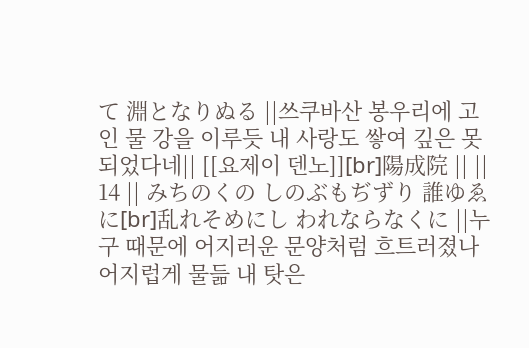て 淵となりぬる ||쓰쿠바산 봉우리에 고인 물 강을 이루듯 내 사랑도 쌓여 깊은 못 되었다네|| [[요제이 덴노]][br]陽成院 || || 14 || みちのくの しのぶもぢずり 誰ゆゑに[br]乱れそめにし われならなくに ||누구 때문에 어지러운 문양처럼 흐트러졌나 어지럽게 물듦 내 탓은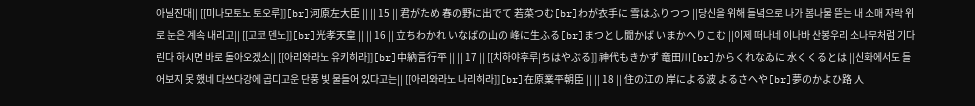아닐진대|| [[미나모토노 토오루]][br]河原左大臣 || || 15 || 君がため 春の野に出でて 若菜つむ[br]わが衣手に 雪はふりつつ ||당신을 위해 들녘으로 나가 봄나물 뜯는 내 소매 자락 위로 눈은 계속 내리고|| [[고코 덴노]][br]光孝天皇 || || 16 || 立ちわかれ いなばの山の 峰に生ふる[br]まつとし聞かば いまかへりこむ ||이제 떠나네 이나바 산봉우리 소나무처럼 기다린다 하시면 바로 돌아오겠소|| [[아리와라노 유키히라]][br]中納言行平 || || 17 || [[치하야후루|ちはやぶる]] 神代もきかず 竜田川[br]からくれなゐに 水くくるとは ||신화에서도 들어보지 못 했네 다쓰다강에 곱디고운 단풍 빛 물들어 있다고는|| [[아리와라노 나리히라]][br]在原業平朝臣 || || 18 || 住の江の 岸による波 よるさへや[br]夢のかよひ路 人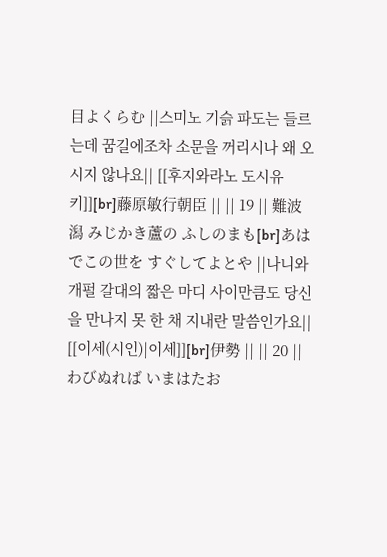目よくらむ ||스미노 기슭 파도는 들르는데 꿈길에조차 소문을 꺼리시나 왜 오시지 않나요|| [[후지와라노 도시유키]][br]藤原敏行朝臣 || || 19 || 難波潟 みじかき蘆の ふしのまも[br]あはでこの世を すぐしてよとや ||나니와 개펄 갈대의 짧은 마디 사이만큼도 당신을 만나지 못 한 채 지내란 말씀인가요|| [[이세(시인)|이세]][br]伊勢 || || 20 || わびぬれば いまはたお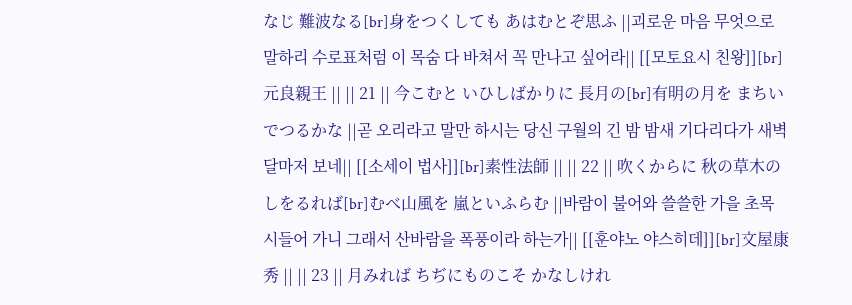なじ 難波なる[br]身をつくしても あはむとぞ思ふ ||괴로운 마음 무엇으로 말하리 수로표처럼 이 목숨 다 바쳐서 꼭 만나고 싶어라|| [[모토요시 친왕]][br]元良親王 || || 21 || 今こむと いひしばかりに 長月の[br]有明の月を まちいでつるかな ||곧 오리라고 말만 하시는 당신 구월의 긴 밤 밤새 기다리다가 새벽달마저 보네|| [[소세이 법사]][br]素性法師 || || 22 || 吹くからに 秋の草木の しをるれば[br]むべ山風を 嵐といふらむ ||바람이 불어와 쓸쓸한 가을 초목 시들어 가니 그래서 산바람을 폭풍이라 하는가|| [[훈야노 야스히데]][br]文屋康秀 || || 23 || 月みれば ちぢにものこそ かなしけれ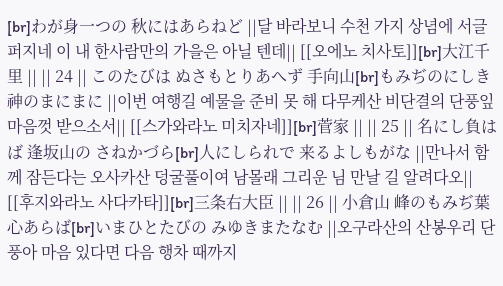[br]わが身一つの 秋にはあらねど ||달 바라보니 수천 가지 상념에 서글퍼지네 이 내 한사람만의 가을은 아닐 텐데|| [[오에노 치사토]][br]大江千里 || || 24 || このたびは ぬさもとりあへず 手向山[br]もみぢのにしき 神のまにまに ||이번 여행길 예물을 준비 못 해 다무케산 비단결의 단풍잎 마음껏 받으소서|| [[스가와라노 미치자네]][br]菅家 || || 25 || 名にし負はば 逢坂山の さねかづら[br]人にしられで 来るよしもがな ||만나서 함께 잠든다는 오사카산 덩굴풀이여 남몰래 그리운 님 만날 길 알려다오|| [[후지와라노 사다카타]][br]三条右大臣 || || 26 || 小倉山 峰のもみぢ葉 心あらば[br]いまひとたびの みゆきまたなむ ||오구라산의 산봉우리 단풍아 마음 있다면 다음 행차 때까지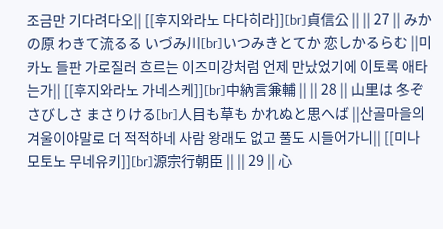조금만 기다려다오|| [[후지와라노 다다히라]][br]貞信公 || || 27 || みかの原 わきて流るる いづみ川[br]いつみきとてか 恋しかるらむ ||미카노 들판 가로질러 흐르는 이즈미강처럼 언제 만났었기에 이토록 애타는가|| [[후지와라노 가네스케]][br]中納言兼輔 || || 28 || 山里は 冬ぞさびしさ まさりける[br]人目も草も かれぬと思へば ||산골마을의 겨울이야말로 더 적적하네 사람 왕래도 없고 풀도 시들어가니|| [[미나모토노 무네유키]][br]源宗行朝臣 || || 29 || 心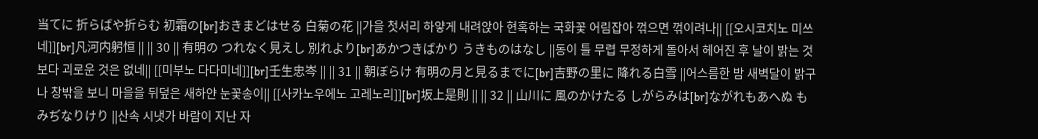当てに 折らばや折らむ 初霜の[br]おきまどはせる 白菊の花 ||가을 첫서리 하얗게 내려앉아 현혹하는 국화꽃 어림잡아 꺾으면 꺾이려나|| [[오시코치노 미쓰네]][br]凡河内躬恒 || || 30 || 有明の つれなく見えし 別れより[br]あかつきばかり うきものはなし ||동이 틀 무렵 무정하게 돌아서 헤어진 후 날이 밝는 것보다 괴로운 것은 없네|| [[미부노 다다미네]][br]壬生忠岑 || || 31 || 朝ぼらけ 有明の月と見るまでに[br]吉野の里に 降れる白雪 ||어스름한 밤 새벽달이 밝구나 창밖을 보니 마을을 뒤덮은 새하얀 눈꽃송이|| [[사카노우에노 고레노리]][br]坂上是則 || || 32 || 山川に 風のかけたる しがらみは[br]ながれもあへぬ もみぢなりけり ||산속 시냇가 바람이 지난 자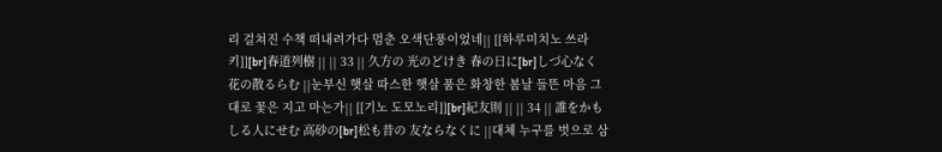리 걸쳐진 수책 떠내려가다 멈춘 오색단풍이었네|| [[하루미치노 쓰라키]][br]春道列樹 || || 33 || 久方の 光のどけき 春の日に[br]しづ心なく 花の散るらむ ||눈부신 햇살 따스한 햇살 품은 화창한 봄날 들뜬 마음 그대로 꽃은 지고 마는가|| [[기노 도모노리]][br]紀友則 || || 34 || 誰をかも しる人にせむ 高砂の[br]松も昔の 友ならなくに ||대체 누구를 벗으로 삼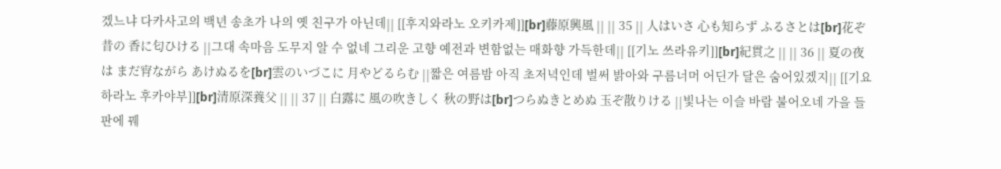겠느냐 다카사고의 백년 송초가 나의 옛 친구가 아닌데|| [[후지와라노 오키카제]][br]藤原興風 || || 35 || 人はいさ 心も知らず ふるさとは[br]花ぞ昔の 香に匂ひける ||그대 속마음 도무지 알 수 없네 그리운 고향 예전과 변함없는 매화향 가득한데|| [[기노 쓰라유키]][br]紀貫之 || || 36 || 夏の夜は まだ宵ながら あけぬるを[br]雲のいづこに 月やどるらむ ||짧은 여름밤 아직 초저녁인데 벌써 밝아와 구름너머 어딘가 달은 숨어있겠지|| [[기요하라노 후카야부]][br]清原深養父 || || 37 || 白露に 風の吹きしく 秋の野は[br]つらぬきとめぬ 玉ぞ散りける ||빛나는 이슬 바람 불어오네 가을 들판에 꿰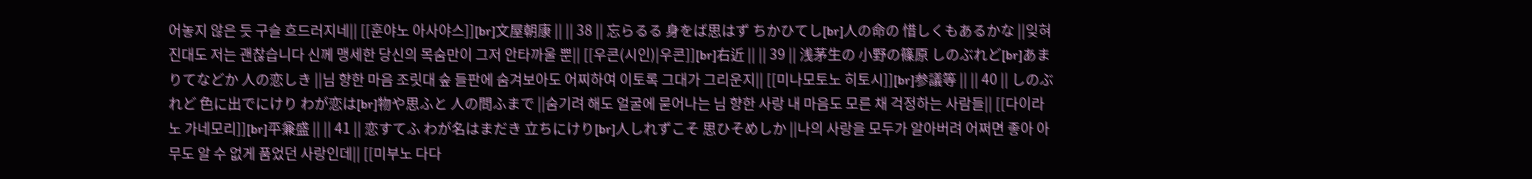어놓지 않은 듯 구슬 흐드러지네|| [[훈야노 아사야스]][br]文屋朝康 || || 38 || 忘らるる 身をば思はず ちかひてし[br]人の命の 惜しくもあるかな ||잊혀진대도 저는 괜찮습니다 신께 맹세한 당신의 목숨만이 그저 안타까울 뿐|| [[우콘(시인)|우콘]][br]右近 || || 39 || 浅茅生の 小野の篠原 しのぶれど[br]あまりてなどか 人の恋しき ||님 향한 마음 조릿대 숲 들판에 숨겨보아도 어찌하여 이토록 그대가 그리운지|| [[미나모토노 히토시]][br]参議等 || || 40 || しのぶれど 色に出でにけり わが恋は[br]物や思ふと 人の問ふまで ||숨기려 해도 얼굴에 묻어나는 님 향한 사랑 내 마음도 모른 채 걱정하는 사람들|| [[다이라노 가네모리]][br]平兼盛 || || 41 || 恋すてふ わが名はまだき 立ちにけり[br]人しれずこそ 思ひそめしか ||나의 사랑을 모두가 알아버려 어쩌면 좋아 아무도 알 수 없게 품었던 사랑인데|| [[미부노 다다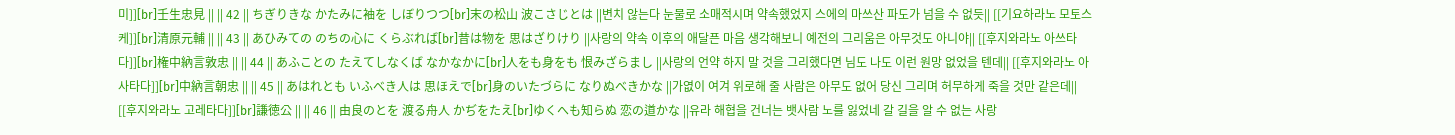미]][br]壬生忠見 || || 42 || ちぎりきな かたみに袖を しぼりつつ[br]末の松山 波こさじとは ||변치 않는다 눈물로 소매적시며 약속했었지 스에의 마쓰산 파도가 넘을 수 없듯|| [[기요하라노 모토스케]][br]清原元輔 || || 43 || あひみての のちの心に くらぶれば[br]昔は物を 思はざりけり ||사랑의 약속 이후의 애달픈 마음 생각해보니 예전의 그리움은 아무것도 아니야|| [[후지와라노 아쓰타다]][br]権中納言敦忠 || || 44 || あふことの たえてしなくば なかなかに[br]人をも身をも 恨みざらまし ||사랑의 언약 하지 말 것을 그리했다면 님도 나도 이런 원망 없었을 텐데|| [[후지와라노 아사타다]][br]中納言朝忠 || || 45 || あはれとも いふべき人は 思ほえで[br]身のいたづらに なりぬべきかな ||가엾이 여겨 위로해 줄 사람은 아무도 없어 당신 그리며 허무하게 죽을 것만 같은데|| [[후지와라노 고레타다]][br]謙徳公 || || 46 || 由良のとを 渡る舟人 かぢをたえ[br]ゆくへも知らぬ 恋の道かな ||유라 해협을 건너는 뱃사람 노를 잃었네 갈 길을 알 수 없는 사랑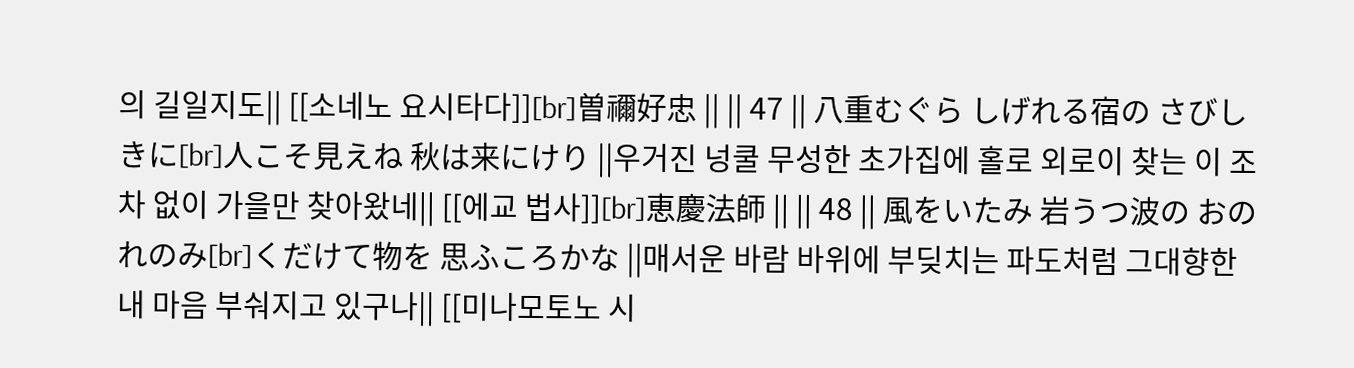의 길일지도|| [[소네노 요시타다]][br]曽禰好忠 || || 47 || 八重むぐら しげれる宿の さびしきに[br]人こそ見えね 秋は来にけり ||우거진 넝쿨 무성한 초가집에 홀로 외로이 찾는 이 조차 없이 가을만 찾아왔네|| [[에교 법사]][br]恵慶法師 || || 48 || 風をいたみ 岩うつ波の おのれのみ[br]くだけて物を 思ふころかな ||매서운 바람 바위에 부딪치는 파도처럼 그대향한 내 마음 부숴지고 있구나|| [[미나모토노 시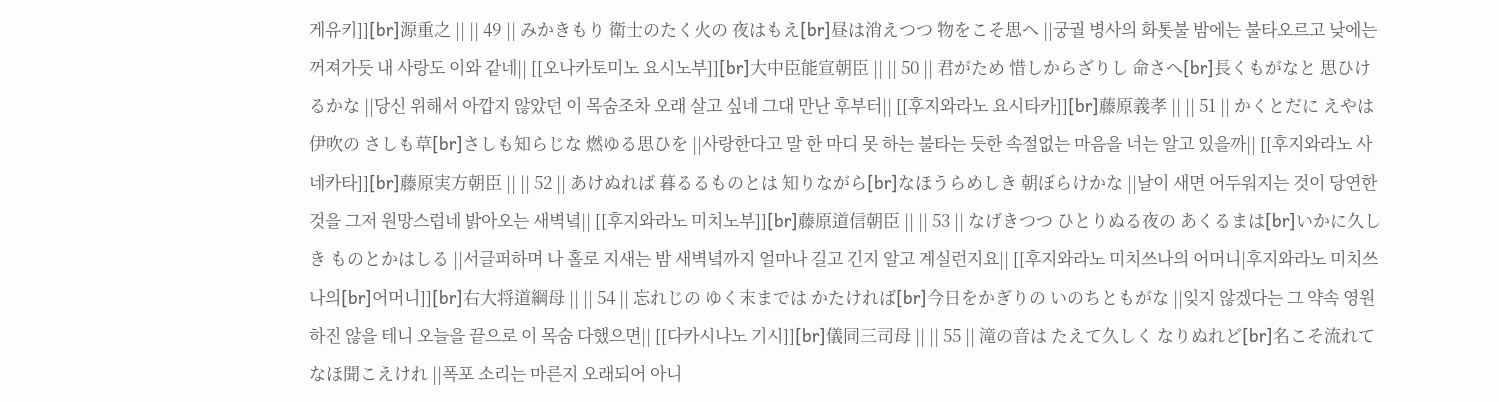게유키]][br]源重之 || || 49 || みかきもり 衛士のたく火の 夜はもえ[br]昼は消えつつ 物をこそ思へ ||궁궐 병사의 화톳불 밤에는 불타오르고 낮에는 꺼져가듯 내 사랑도 이와 같네|| [[오나카토미노 요시노부]][br]大中臣能宣朝臣 || || 50 || 君がため 惜しからざりし 命さへ[br]長くもがなと 思ひけるかな ||당신 위해서 아깝지 않았던 이 목숨조차 오래 살고 싶네 그대 만난 후부터|| [[후지와라노 요시타카]][br]藤原義孝 || || 51 || かくとだに えやは伊吹の さしも草[br]さしも知らじな 燃ゆる思ひを ||사랑한다고 말 한 마디 못 하는 불타는 듯한 속절없는 마음을 너는 알고 있을까|| [[후지와라노 사네카타]][br]藤原実方朝臣 || || 52 || あけぬれば 暮るるものとは 知りながら[br]なほうらめしき 朝ぼらけかな ||날이 새면 어두워지는 것이 당연한 것을 그저 원망스럽네 밝아오는 새벽녘|| [[후지와라노 미치노부]][br]藤原道信朝臣 || || 53 || なげきつつ ひとりぬる夜の あくるまは[br]いかに久しき ものとかはしる ||서글퍼하며 나 홀로 지새는 밤 새벽녘까지 얼마나 길고 긴지 알고 계실런지요|| [[후지와라노 미치쓰나의 어머니|후지와라노 미치쓰나의[br]어머니]][br]右大将道綱母 || || 54 || 忘れじの ゆく末までは かたければ[br]今日をかぎりの いのちともがな ||잊지 않겠다는 그 약속 영원하진 않을 테니 오늘을 끝으로 이 목숨 다했으면|| [[다카시나노 기시]][br]儀同三司母 || || 55 || 滝の音は たえて久しく なりぬれど[br]名こそ流れて なほ聞こえけれ ||폭포 소리는 마른지 오래되어 아니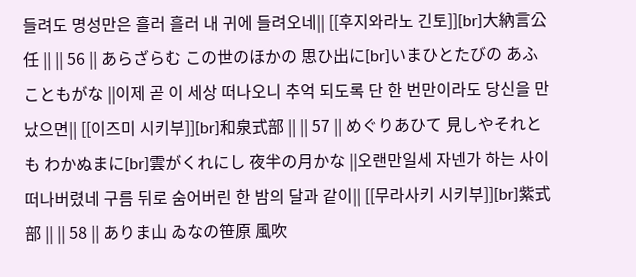들려도 명성만은 흘러 흘러 내 귀에 들려오네|| [[후지와라노 긴토]][br]大納言公任 || || 56 || あらざらむ この世のほかの 思ひ出に[br]いまひとたびの あふこともがな ||이제 곧 이 세상 떠나오니 추억 되도록 단 한 번만이라도 당신을 만났으면|| [[이즈미 시키부]][br]和泉式部 || || 57 || めぐりあひて 見しやそれとも わかぬまに[br]雲がくれにし 夜半の月かな ||오랜만일세 자넨가 하는 사이 떠나버렸네 구름 뒤로 숨어버린 한 밤의 달과 같이|| [[무라사키 시키부]][br]紫式部 || || 58 || ありま山 ゐなの笹原 風吹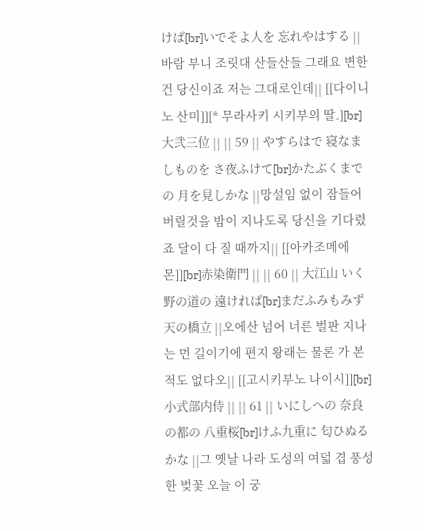けば[br]いでそよ人を 忘れやはする ||바람 부니 조릿대 산들산들 그래요 변한 건 당신이죠 저는 그대로인데|| [[다이니노 산미]][* 무라사키 시키부의 딸.][br]大弐三位 || || 59 || やすらはで 寝なましものを さ夜ふけて[br]かたぶくまでの 月を見しかな ||망설임 없이 잠들어 버릴것을 밤이 지나도록 당신을 기다렸죠 달이 다 질 때까지|| [[아카조메에몬]][br]赤染衛門 || || 60 || 大江山 いく野の道の 遠ければ[br]まだふみもみず 天の橋立 ||오에산 넘어 너른 벌판 지나는 먼 길이기에 편지 왕래는 물론 가 본적도 없다오|| [[고시키부노 나이시]][br]小式部内侍 || || 61 || いにしへの 奈良の都の 八重桜[br]けふ九重に 匂ひぬるかな ||그 옛날 나라 도성의 여덟 겹 풍성한 벚꽃 오늘 이 궁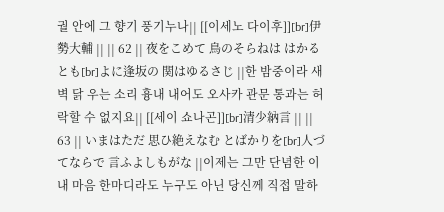궐 안에 그 향기 풍기누나|| [[이세노 다이후]][br]伊勢大輔 || || 62 || 夜をこめて 鳥のそらねは はかるとも[br]よに逢坂の 関はゆるさじ ||한 밤중이라 새벽 닭 우는 소리 흉내 내어도 오사카 관문 통과는 허락할 수 없지요|| [[세이 쇼나곤]][br]清少納言 || || 63 || いまはただ 思ひ絶えなむ とばかりを[br]人づてならで 言ふよしもがな ||이제는 그만 단념한 이 내 마음 한마디라도 누구도 아닌 당신께 직접 말하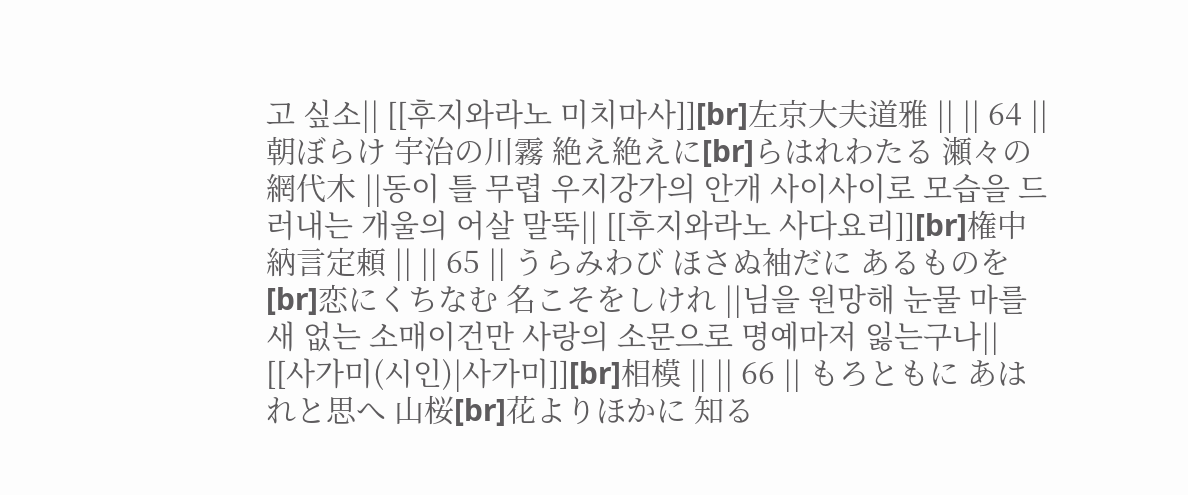고 싶소|| [[후지와라노 미치마사]][br]左京大夫道雅 || || 64 || 朝ぼらけ 宇治の川霧 絶え絶えに[br]らはれわたる 瀬々の網代木 ||동이 틀 무렵 우지강가의 안개 사이사이로 모습을 드러내는 개울의 어살 말뚝|| [[후지와라노 사다요리]][br]権中納言定頼 || || 65 || うらみわび ほさぬ袖だに あるものを[br]恋にくちなむ 名こそをしけれ ||님을 원망해 눈물 마를 새 없는 소매이건만 사랑의 소문으로 명예마저 잃는구나|| [[사가미(시인)|사가미]][br]相模 || || 66 || もろともに あはれと思へ 山桜[br]花よりほかに 知る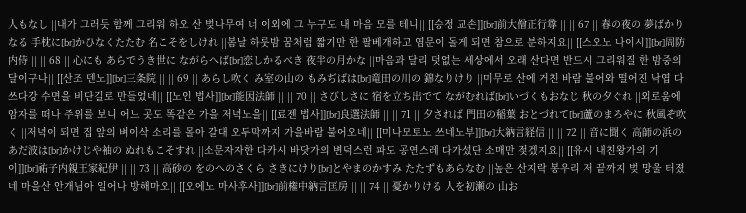人もなし ||내가 그러듯 함께 그리워 하오 산 벚나무여 너 이외에 그 누구도 내 마음 모를 테니|| [[승정 교손]][br]前大僧正行尊 || || 67 || 春の夜の 夢ばかりなる 手枕に[br]かひなくたたむ 名こそをしけれ ||봄날 하룻밤 꿈처럼 짧기만 한 팔베개하고 염문이 돌게 되면 참으로 분하지요|| [[스오노 나이시]][br]周防内侍 || || 68 || 心にも あらでうき世に ながらへば[br]恋しかるべき 夜半の月かな ||마음과 달리 덧없는 세상에서 오래 산다면 반드시 그리워질 한 밤중의 달이구나|| [[산조 덴노]][br]三条院 || || 69 || あらし吹く み室の山の もみぢばは[br]竜田の川の 錦なりけり ||미무로 산에 거친 바람 불어와 떨어진 낙엽 다쓰다강 수면을 비단길로 만들었네|| [[노인 법사]][br]能因法師 || || 70 || さびしさに 宿を立ち出でて ながむれば[br]いづくもおなじ 秋の夕ぐれ ||외로움에 암자를 떠나 주위를 보니 어느 곳도 똑같은 가을 저녁노을|| [[료젠 법사]][br]良選法師 || || 71 || 夕されば 門田の稲葉 おとづれて[br]蘆のまろやに 秋風ぞ吹く ||저녁이 되면 집 앞의 벼이삭 소리를 몰아 갈대 오두막까지 가을바람 불어오네|| [[미나모토노 쓰네노부]][br]大納言経信 || || 72 || 音に聞く 高師の浜の あだ波は[br]かけじや袖の ぬれもこそすれ ||소문자자한 다카시 바닷가의 변덕스런 파도 공연스레 다가섰단 소매만 젖겠지요|| [[유시 내친왕가의 기이]][br]祐子内親王家紀伊 || || 73 || 高砂の をのへのさくら さきにけり[br]とやまのかすみ たたずもあらなむ ||높은 산지락 봉우리 저 끝까지 벚 망울 터졌네 마을산 안개님아 일어나 방해마오|| [[오에노 마사후사]][br]前権中納言匡房 || || 74 || 憂かりける 人を初瀬の 山お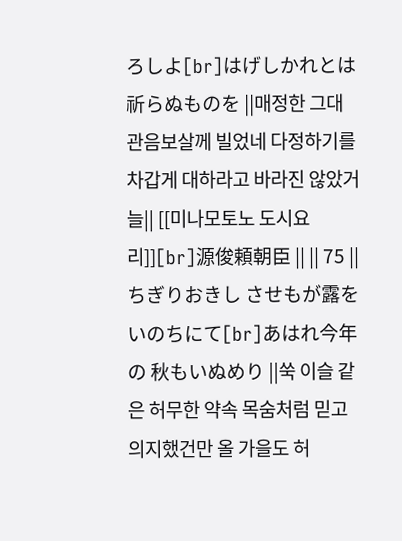ろしよ[br]はげしかれとは 祈らぬものを ||매정한 그대 관음보살께 빌었네 다정하기를 차갑게 대하라고 바라진 않았거늘|| [[미나모토노 도시요리]][br]源俊頼朝臣 || || 75 || ちぎりおきし させもが露を いのちにて[br]あはれ今年の 秋もいぬめり ||쑥 이슬 같은 허무한 약속 목숨처럼 믿고 의지했건만 올 가을도 허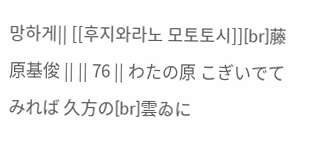망하게|| [[후지와라노 모토토시]][br]藤原基俊 || || 76 || わたの原 こぎいでてみれば 久方の[br]雲ゐに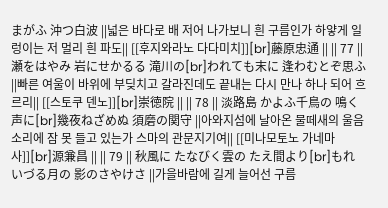まがふ 沖つ白波 ||넓은 바다로 배 저어 나가보니 흰 구름인가 하얗게 일렁이는 저 멀리 흰 파도|| [[후지와라노 다다미치]][br]藤原忠通 || || 77 || 瀬をはやみ 岩にせかるる 滝川の[br]われても末に 逢わむとぞ思ふ ||빠른 여울이 바위에 부딪치고 갈라진데도 끝내는 다시 만나 하나 되어 흐르리|| [[스토쿠 덴노]][br]崇徳院 || || 78 || 淡路島 かよふ千鳥の 鳴く声に[br]幾夜ねざめぬ 須磨の関守 ||아와지섬에 날아온 물떼새의 울음소리에 잠 못 들고 있는가 스마의 관문지기여|| [[미나모토노 가네마사]][br]源兼昌 || || 79 || 秋風に たなびく雲の たえ間より[br]もれいづる月の 影のさやけさ ||가을바람에 길게 늘어선 구름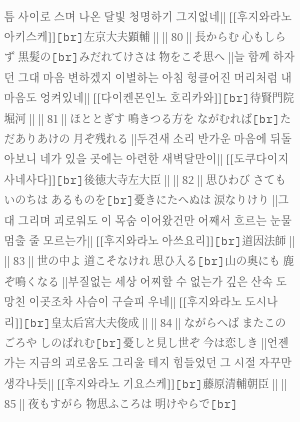틈 사이로 스며 나온 달빛 청명하기 그지없네|| [[후지와라노 아키스케]][br]左京大夫顕輔 || || 80 || 長からむ 心もしらず 黒髪の[br]みだれてけさは 物をこそ思へ ||늘 함께 하자던 그대 마음 변하겠지 이별하는 아침 헝클어진 머리처럼 내 마음도 엉켜있네|| [[다이켄몬인노 호리카와]][br]待賢門院堀河 || || 81 || ほととぎす 鳴きつる方を ながむれば[br]ただありあけの 月ぞ残れる ||두견새 소리 반가운 마음에 뒤돌아보니 네가 있을 곳에는 아련한 새벽달만이|| [[도쿠다이지 사네사다]][br]後徳大寺左大臣 || || 82 || 思ひわび さてもいのちは あるものを[br]憂きにたへぬは 涙なりけり ||그대 그리며 괴로워도 이 목숨 이어왔건만 어째서 흐르는 눈물 멈출 줄 모르는가|| [[후지와라노 아쓰요리]][br]道因法師 || || 83 || 世の中よ 道こそなけれ 思ひ入る[br]山の奥にも 鹿ぞ鳴くなる ||부질없는 세상 어찌할 수 없는가 깊은 산속 도망친 이곳조차 사슴이 구슬피 우네|| [[후지와라노 도시나리]][br]皇太后宮大夫俊成 || || 84 || ながらへば またこのごろや しのばれむ[br]憂しと見し世ぞ 今は恋しき ||언젠가는 지금의 괴로움도 그리울 테지 힘들었던 그 시절 자꾸만 생각나듯|| [[후지와라노 기요스케]][br]藤原清輔朝臣 || || 85 || 夜もすがら 物思ふころは 明けやらで[br]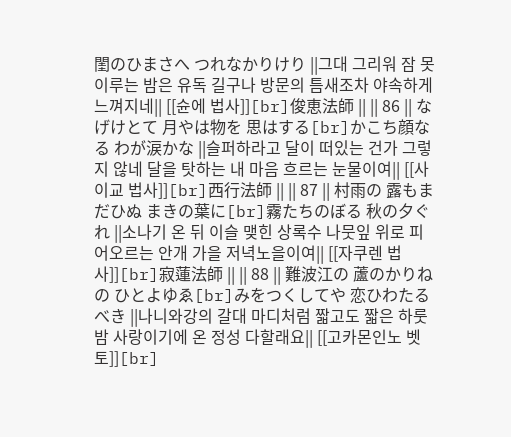閨のひまさへ つれなかりけり ||그대 그리워 잠 못 이루는 밤은 유독 길구나 방문의 틈새조차 야속하게 느껴지네|| [[슌에 법사]][br]俊恵法師 || || 86 || なげけとて 月やは物を 思はする[br]かこち顔なる わが涙かな ||슬퍼하라고 달이 떠있는 건가 그렇지 않네 달을 탓하는 내 마음 흐르는 눈물이여|| [[사이교 법사]][br]西行法師 || || 87 || 村雨の 露もまだひぬ まきの葉に[br]霧たちのぼる 秋の夕ぐれ ||소나기 온 뒤 이슬 맺힌 상록수 나뭇잎 위로 피어오르는 안개 가을 저녁노을이여|| [[자쿠렌 법사]][br]寂蓮法師 || || 88 || 難波江の 蘆のかりねの ひとよゆゑ[br]みをつくしてや 恋ひわたるべき ||나니와강의 갈대 마디처럼 짧고도 짧은 하룻밤 사랑이기에 온 정성 다할래요|| [[고카몬인노 벳토]][br]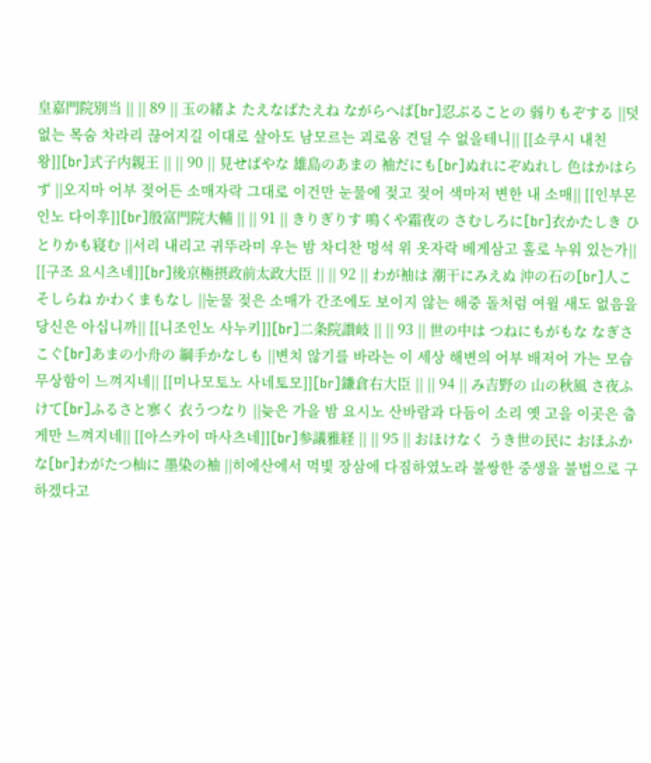皇嘉門院別当 || || 89 || 玉の緒よ たえなばたえね ながらへば[br]忍ぶることの 弱りもぞする ||덧없는 목숨 차라리 끊어지길 이대로 살아도 남모르는 괴로움 견딜 수 없을테니|| [[쇼쿠시 내친왕]][br]式子内親王 || || 90 || 見せばやな 雄島のあまの 袖だにも[br]ぬれにぞぬれし 色はかはらず ||오지마 어부 젖어든 소매자락 그대로 이건만 눈물에 젖고 젖어 색마저 변한 내 소매|| [[인부몬인노 다이후]][br]殷富門院大輔 || || 91 || きりぎりす 鳴くや霜夜の さむしろに[br]衣かたしき ひとりかも寝む ||서리 내리고 귀뚜라미 우는 밤 차디찬 멍석 위 옷자락 베게삼고 홀로 누워 있는가|| [[구조 요시츠네]][br]後京極摂政前太政大臣 || || 92 || わが袖は 潮干にみえぬ 沖の石の[br]人こそしらね かわくまもなし ||눈물 젖은 소매가 간조에도 보이지 않는 해중 돌처럼 여윌 새도 없음을 당신은 아십니까|| [[니조인노 사누키]][br]二条院讃岐 || || 93 || 世の中は つねにもがもな なぎさこぐ[br]あまの小舟の 綱手かなしも ||변치 않기를 바라는 이 세상 해변의 어부 배저어 가는 모습 무상함이 느껴지네|| [[미나모토노 사네토모]][br]鎌倉右大臣 || || 94 || み吉野の 山の秋風 さ夜ふけて[br]ふるさと寒く 衣うつなり ||늦은 가을 밤 요시노 산바람과 다듬이 소리 옛 고을 이곳은 춥게만 느껴지네|| [[아스카이 마사츠네]][br]参議雅経 || || 95 || おほけなく うき世の民に おほふかな[br]わがたつ杣に 墨染の袖 ||히에산에서 먹빛 장삼에 다짐하였노라 불쌍한 중생을 불법으로 구하겠다고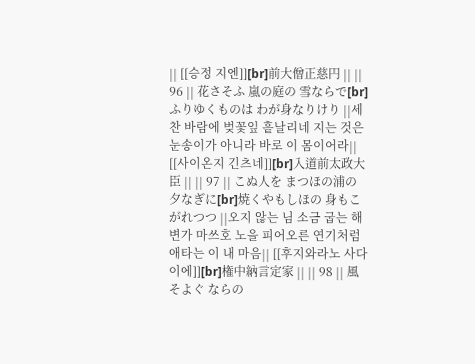|| [[승정 지엔]][br]前大僧正慈円 || || 96 || 花さそふ 嵐の庭の 雪ならで[br]ふりゆくものは わが身なりけり ||세찬 바람에 벚꽃잎 흩날리네 지는 것은 눈송이가 아니라 바로 이 몸이어라|| [[사이온지 긴츠네]][br]入道前太政大臣 || || 97 || こぬ人を まつほの浦の 夕なぎに[br]焼くやもしほの 身もこがれつつ ||오지 않는 님 소금 굽는 해변가 마쓰호 노을 피어오른 연기처럼 애타는 이 내 마음|| [[후지와라노 사다이에]][br]権中納言定家 || || 98 || 風そよぐ ならの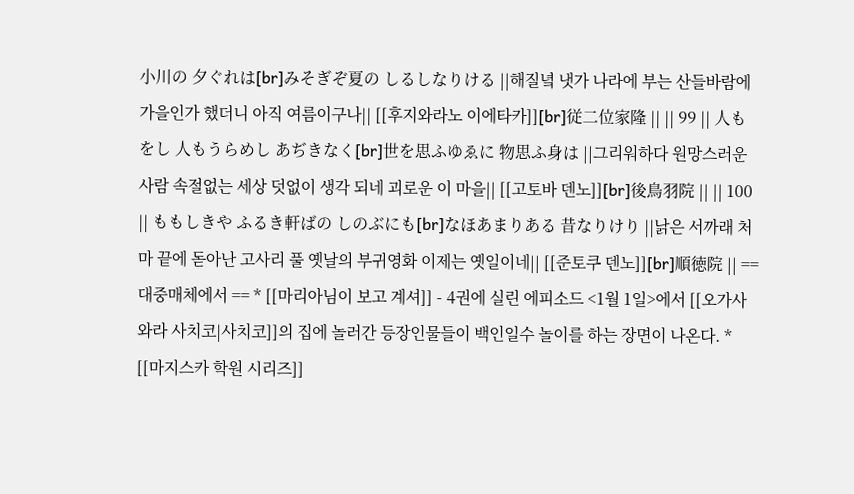小川の 夕ぐれは[br]みそぎぞ夏の しるしなりける ||해질녘 냇가 나라에 부는 산들바람에 가을인가 했더니 아직 여름이구나|| [[후지와라노 이에타카]][br]従二位家隆 || || 99 || 人もをし 人もうらめし あぢきなく[br]世を思ふゆゑに 物思ふ身は ||그리워하다 원망스러운 사람 속절없는 세상 덧없이 생각 되네 괴로운 이 마을|| [[고토바 덴노]][br]後鳥羽院 || || 100 || ももしきや ふるき軒ばの しのぶにも[br]なほあまりある 昔なりけり ||낡은 서까래 처마 끝에 돋아난 고사리 풀 옛날의 부귀영화 이제는 옛일이네|| [[준토쿠 덴노]][br]順徳院 || == 대중매체에서 == * [[마리아님이 보고 계셔]] - 4권에 실린 에피소드 <1월 1일>에서 [[오가사와라 사치코|사치코]]의 집에 놀러간 등장인물들이 백인일수 놀이를 하는 장면이 나온다. * [[마지스카 학원 시리즈]]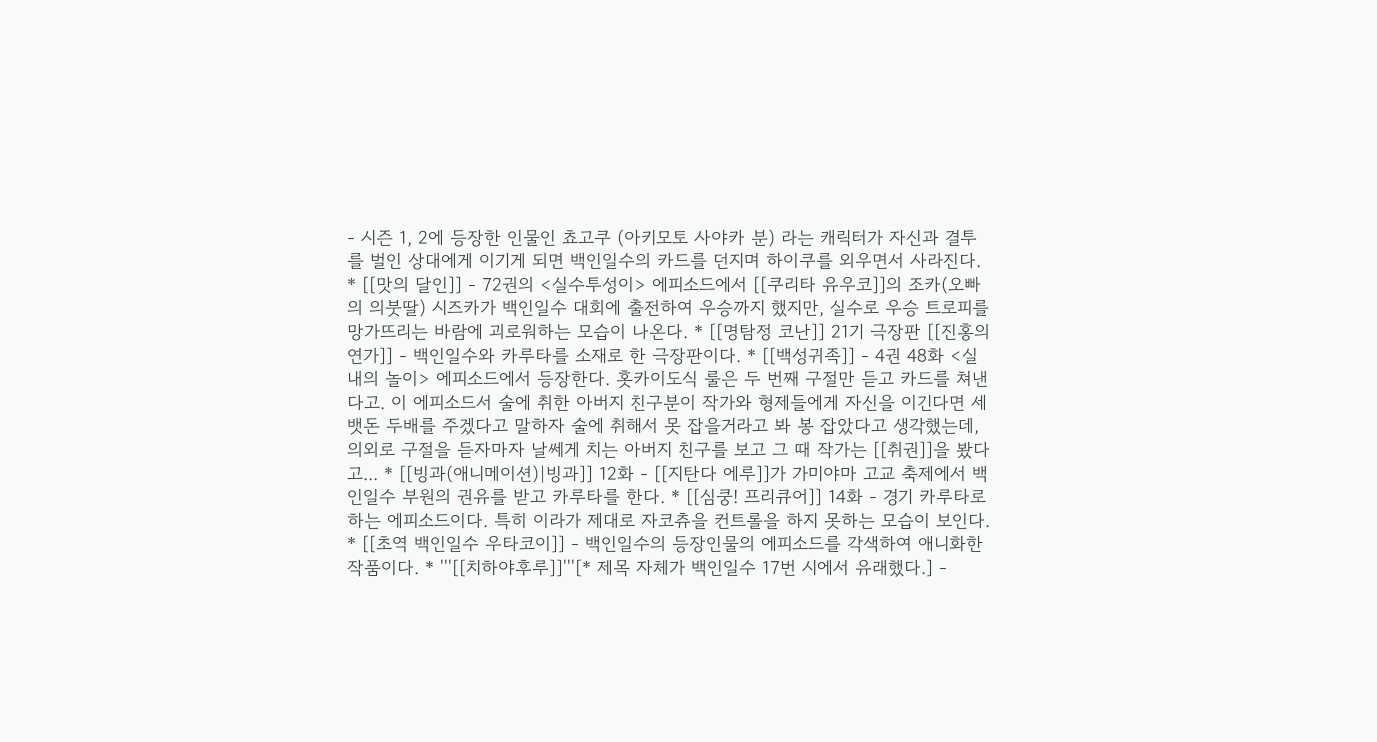- 시즌 1, 2에 등장한 인물인 쵸고쿠 (아키모토 사야카 분) 라는 캐릭터가 자신과 결투를 벌인 상대에게 이기게 되면 백인일수의 카드를 던지며 하이쿠를 외우면서 사라진다. * [[맛의 달인]] - 72권의 <실수투성이> 에피소드에서 [[쿠리타 유우코]]의 조카(오빠의 의붓딸) 시즈카가 백인일수 대회에 출전하여 우승까지 했지만, 실수로 우승 트로피를 망가뜨리는 바람에 괴로워하는 모습이 나온다. * [[명탐정 코난]] 21기 극장판 [[진홍의 연가]] - 백인일수와 카루타를 소재로 한 극장판이다. * [[백성귀족]] - 4권 48화 <실내의 놀이> 에피소드에서 등장한다. 홋카이도식 룰은 두 번째 구절만 듣고 카드를 쳐낸다고. 이 에피소드서 술에 취한 아버지 친구분이 작가와 형제들에게 자신을 이긴다면 세뱃돈 두배를 주겠다고 말하자 술에 취해서 못 잡을거라고 봐 봉 잡았다고 생각했는데, 의외로 구절을 듣자마자 날쎄게 치는 아버지 친구를 보고 그 때 작가는 [[취권]]을 봤다고... * [[빙과(애니메이션)|빙과]] 12화 - [[지탄다 에루]]가 가미야마 고교 축제에서 백인일수 부원의 권유를 받고 카루타를 한다. * [[심쿵! 프리큐어]] 14화 - 경기 카루타로 하는 에피소드이다. 특히 이라가 제대로 자코츄을 컨트롤을 하지 못하는 모습이 보인다. * [[초역 백인일수 우타코이]] - 백인일수의 등장인물의 에피소드를 각색하여 애니화한 작품이다. * '''[[치하야후루]]'''[* 제목 자체가 백인일수 17번 시에서 유래했다.] -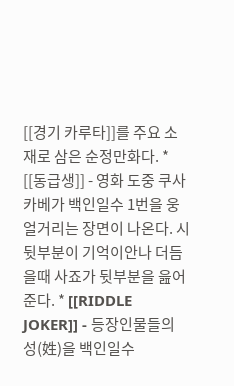[[경기 카루타]]를 주요 소재로 삼은 순정만화다. * [[동급생]] - 영화 도중 쿠사카베가 백인일수 1번을 웅얼거리는 장면이 나온다. 시 뒷부분이 기억이안나 더듬을때 사죠가 뒷부분을 읊어준다. * [[RIDDLE JOKER]] - 등장인물들의 성(姓)을 백인일수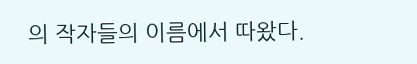의 작자들의 이름에서 따왔다.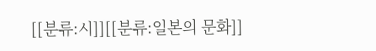[[분류:시]][[분류:일본의 문화]]